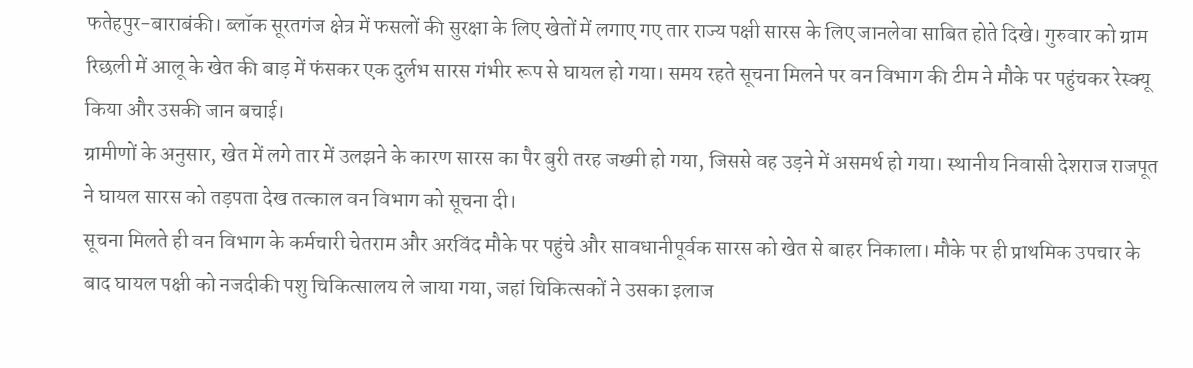फतेहपुर-बाराबंकी। ब्लॉक सूरतगंज क्षेत्र में फसलों की सुरक्षा के लिए खेतों में लगाए गए तार राज्य पक्षी सारस के लिए जानलेवा साबित होते दिखे। गुरुवार को ग्राम रिछली में आलू के खेत की बाड़ में फंसकर एक दुर्लभ सारस गंभीर रूप से घायल हो गया। समय रहते सूचना मिलने पर वन विभाग की टीम ने मौके पर पहुंचकर रेस्क्यू किया और उसकी जान बचाई।
ग्रामीणों के अनुसार, खेत में लगे तार में उलझने के कारण सारस का पैर बुरी तरह जख्मी हो गया, जिससे वह उड़ने में असमर्थ हो गया। स्थानीय निवासी देशराज राजपूत ने घायल सारस को तड़पता देख तत्काल वन विभाग को सूचना दी।
सूचना मिलते ही वन विभाग के कर्मचारी चेतराम और अरविंद मौके पर पहुंचे और सावधानीपूर्वक सारस को खेत से बाहर निकाला। मौके पर ही प्राथमिक उपचार के बाद घायल पक्षी को नजदीकी पशु चिकित्सालय ले जाया गया, जहां चिकित्सकों ने उसका इलाज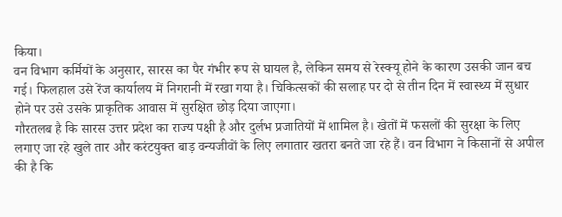किया।
वन विभाग कर्मियों के अनुसार, सारस का पैर गंभीर रूप से घायल है, लेकिन समय से रेस्क्यू होने के कारण उसकी जान बच गई। फिलहाल उसे रेंज कार्यालय में निगरानी में रखा गया है। चिकित्सकों की सलाह पर दो से तीन दिन में स्वास्थ्य में सुधार होने पर उसे उसके प्राकृतिक आवास में सुरक्षित छोड़ दिया जाएगा।
गौरतलब है कि सारस उत्तर प्रदेश का राज्य पक्षी है और दुर्लभ प्रजातियों में शामिल है। खेतों में फसलों की सुरक्षा के लिए लगाए जा रहे खुले तार और करंटयुक्त बाड़ वन्यजीवों के लिए लगातार खतरा बनते जा रहे हैं। वन विभाग ने किसानों से अपील की है कि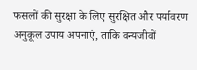फसलों की सुरक्षा के लिए सुरक्षित और पर्यावरण अनुकूल उपाय अपनाएं, ताकि वन्यजीवों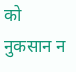को नुकसान न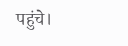पहुंचे।